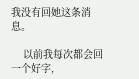我没有回她这条消息。

    以前我每次都会回一个好字,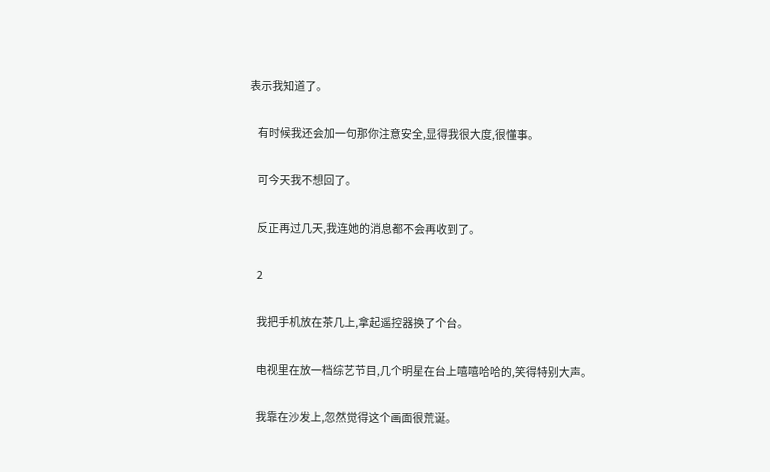表示我知道了。

    有时候我还会加一句那你注意安全,显得我很大度,很懂事。

    可今天我不想回了。

    反正再过几天,我连她的消息都不会再收到了。

    2

    我把手机放在茶几上,拿起遥控器换了个台。

    电视里在放一档综艺节目,几个明星在台上嘻嘻哈哈的,笑得特别大声。

    我靠在沙发上,忽然觉得这个画面很荒诞。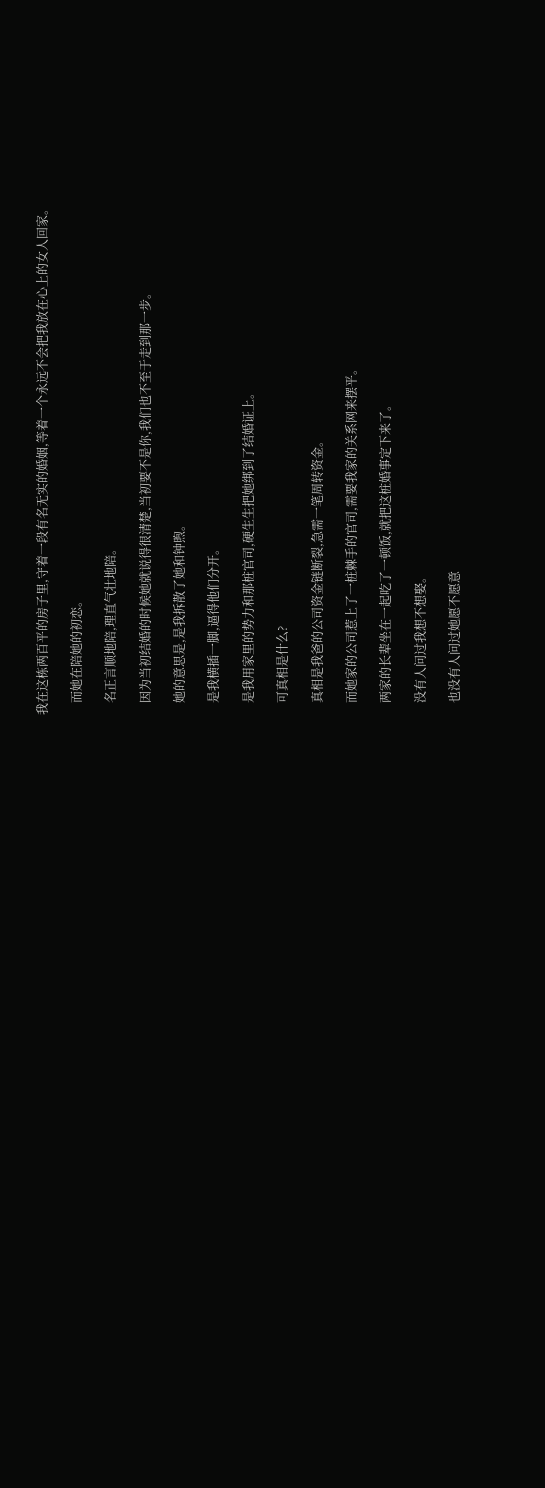我在这栋两百平的房子里,守着一段有名无实的婚姻,等着一个永远不会把我放在心上的女人回家。

    而她在陪她的初恋。

    名正言顺地陪,理直气壮地陪。

    因为当初结婚的时候她就说得很清楚,当初要不是你,我们也不至于走到那一步。

    她的意思是,是我拆散了她和钟煦。

    是我横插一脚,逼得他们分开。

    是我用家里的势力和那桩官司,硬生生把她绑到了结婚证上。

    可真相是什么?

    真相是我爸的公司资金链断裂,急需一笔周转资金。

    而她家的公司惹上了一桩棘手的官司,需要我家的关系网来摆平。

    两家的长辈坐在一起吃了一顿饭,就把这桩婚事定下来了。

    没有人问过我想不想娶。

    也没有人问过她愿不愿意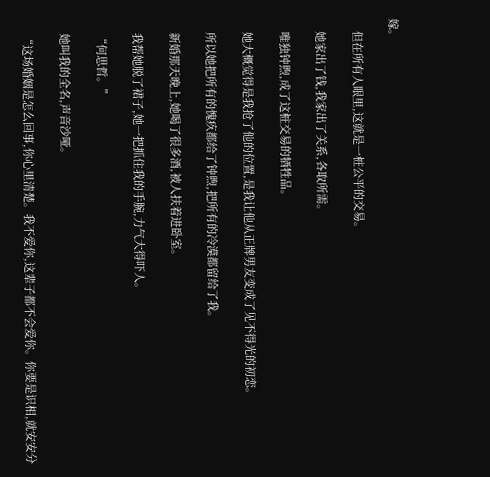嫁。

    但在所有人眼里,这就是一桩公平的交易。

    她家出了钱,我家出了关系,各取所需。

    唯独钟煦,成了这桩交易的牺牲品。

    她大概觉得是我抢了他的位置,是我让他从正牌男友变成了见不得光的初恋。

    所以她把所有的愧疚都给了钟煦,把所有的冷漠都留给了我。

    新婚那天晚上,她喝了很多酒,被人扶着进卧室。

    我帮她脱了裙子,她一把抓住我的手腕,力气大得吓人。

    “何思哲。”

    她叫我的全名,声音沙哑。

    “这场婚姻是怎么回事,你心里清楚。我不爱你,这辈子都不会爱你。你要是识相,就安安分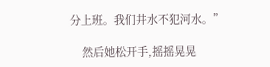分上班。我们井水不犯河水。”

    然后她松开手,摇摇晃晃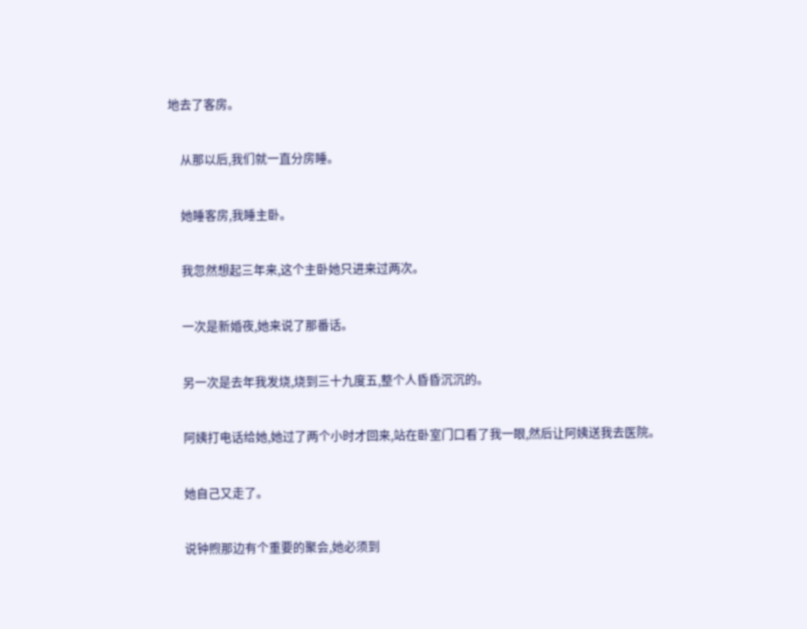地去了客房。

    从那以后,我们就一直分房睡。

    她睡客房,我睡主卧。

    我忽然想起三年来,这个主卧她只进来过两次。

    一次是新婚夜,她来说了那番话。

    另一次是去年我发烧,烧到三十九度五,整个人昏昏沉沉的。

    阿姨打电话给她,她过了两个小时才回来,站在卧室门口看了我一眼,然后让阿姨送我去医院。

    她自己又走了。

    说钟煦那边有个重要的聚会,她必须到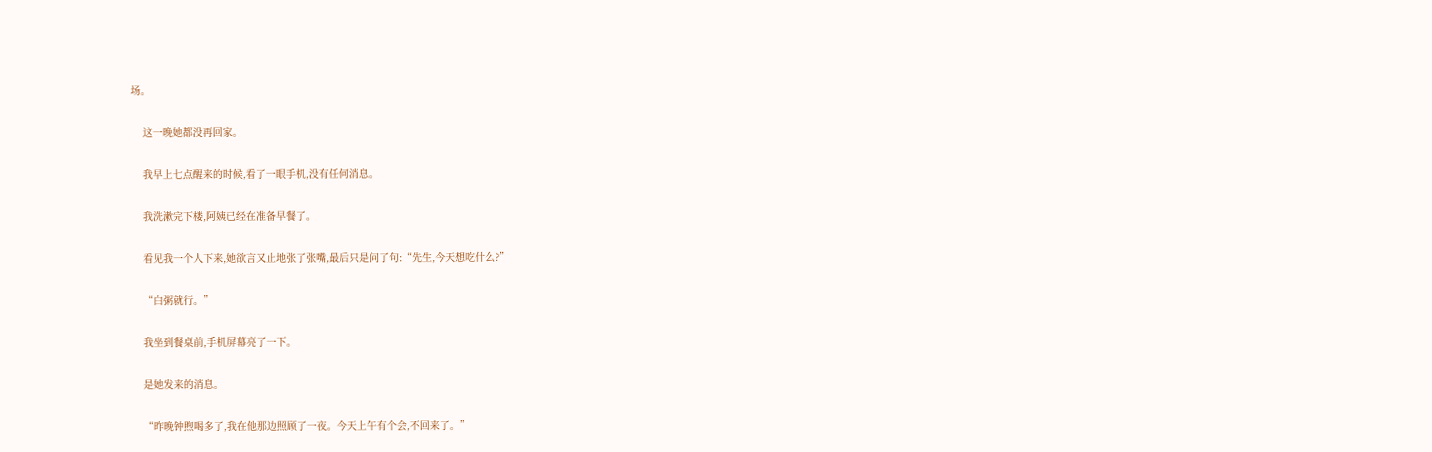场。

    这一晚她都没再回家。

    我早上七点醒来的时候,看了一眼手机,没有任何消息。

    我洗漱完下楼,阿姨已经在准备早餐了。

    看见我一个人下来,她欲言又止地张了张嘴,最后只是问了句:“先生,今天想吃什么?”

    “白粥就行。”

    我坐到餐桌前,手机屏幕亮了一下。

    是她发来的消息。

    “昨晚钟煦喝多了,我在他那边照顾了一夜。今天上午有个会,不回来了。”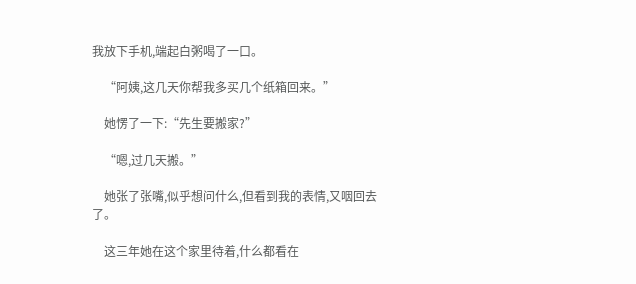我放下手机,端起白粥喝了一口。

    “阿姨,这几天你帮我多买几个纸箱回来。”

    她愣了一下:“先生要搬家?”

    “嗯,过几天搬。”

    她张了张嘴,似乎想问什么,但看到我的表情,又咽回去了。

    这三年她在这个家里待着,什么都看在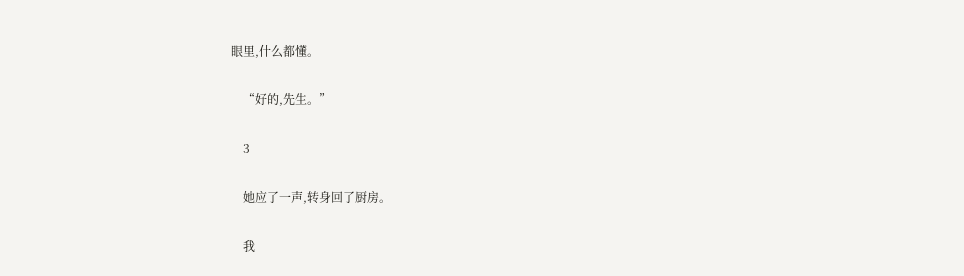眼里,什么都懂。

    “好的,先生。”

    3

    她应了一声,转身回了厨房。

    我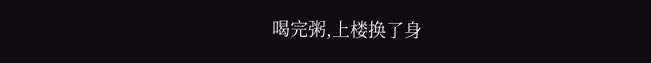喝完粥,上楼换了身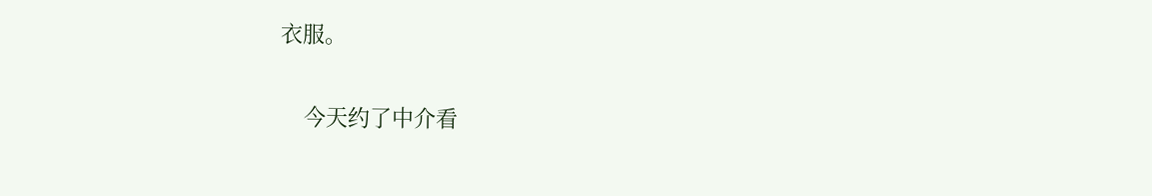衣服。

    今天约了中介看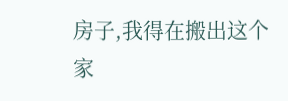房子,我得在搬出这个家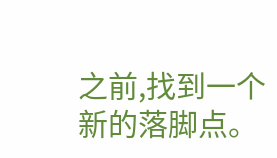之前,找到一个新的落脚点。